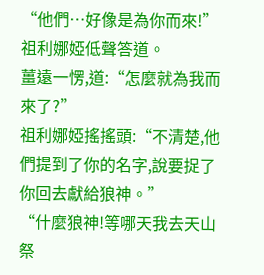“他們…好像是為你而來!”祖利娜婭低聲答道。
薑遠一愣,道:“怎麼就為我而來了?”
祖利娜婭搖搖頭:“不清楚,他們提到了你的名字,說要捉了你回去獻給狼神。”
“什麼狼神!等哪天我去天山祭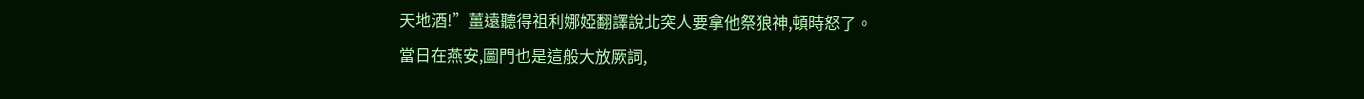天地酒!”薑遠聽得祖利娜婭翻譯說北突人要拿他祭狼神,頓時怒了。
當日在燕安,圖門也是這般大放厥詞,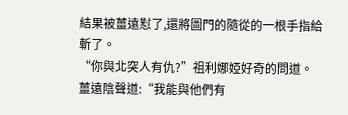結果被薑遠懟了,還將圖門的隨從的一根手指給斬了。
“你與北突人有仇?”祖利娜婭好奇的問道。
薑遠陰聲道:“我能與他們有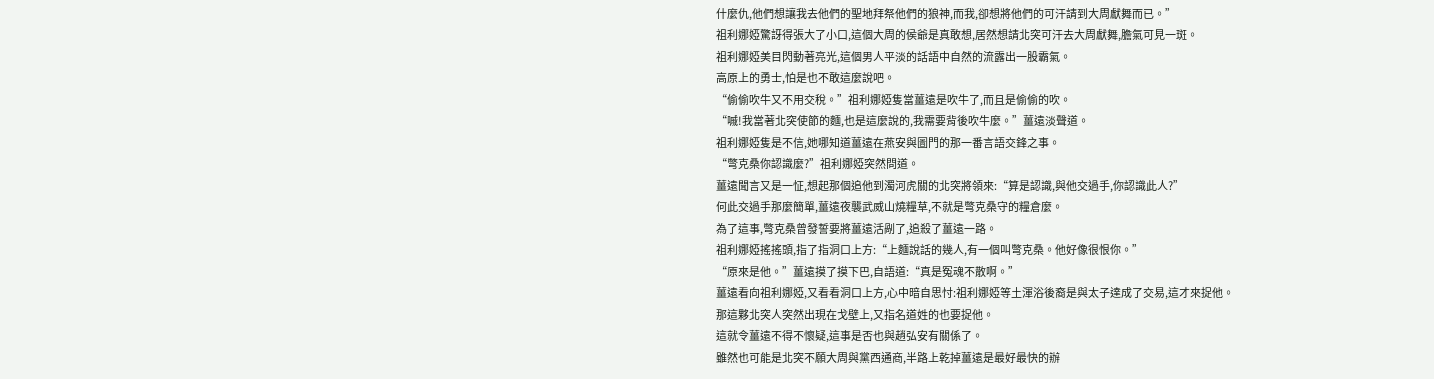什麼仇,他們想讓我去他們的聖地拜祭他們的狼神,而我,卻想將他們的可汗請到大周獻舞而已。”
祖利娜婭驚訝得張大了小口,這個大周的侯爺是真敢想,居然想請北突可汗去大周獻舞,膽氣可見一斑。
祖利娜婭美目閃動著亮光,這個男人平淡的話語中自然的流露出一股霸氣。
高原上的勇士,怕是也不敢這麼說吧。
“偷偷吹牛又不用交稅。”祖利娜婭隻當薑遠是吹牛了,而且是偷偷的吹。
“嘁!我當著北突使節的麵,也是這麼說的,我需要背後吹牛麼。”薑遠淡聲道。
祖利娜婭隻是不信,她哪知道薑遠在燕安與圖門的那一番言語交鋒之事。
“彆克桑你認識麼?”祖利娜婭突然問道。
薑遠聞言又是一怔,想起那個追他到濁河虎關的北突將領來:“算是認識,與他交過手,你認識此人?”
何此交過手那麼簡單,薑遠夜襲武威山燒糧草,不就是彆克桑守的糧倉麼。
為了這事,彆克桑曾發誓要將薑遠活剮了,追殺了薑遠一路。
祖利娜婭搖搖頭,指了指洞口上方:“上麵說話的幾人,有一個叫彆克桑。他好像很恨你。”
“原來是他。”薑遠摸了摸下巴,自語道:“真是冤魂不散啊。”
薑遠看向祖利娜婭,又看看洞口上方,心中暗自思忖:祖利娜婭等土渾浴後裔是與太子達成了交易,這才來捉他。
那這夥北突人突然出現在戈壁上,又指名道姓的也要捉他。
這就令薑遠不得不懷疑,這事是否也與趙弘安有關係了。
雖然也可能是北突不願大周與黨西通商,半路上乾掉薑遠是最好最快的辦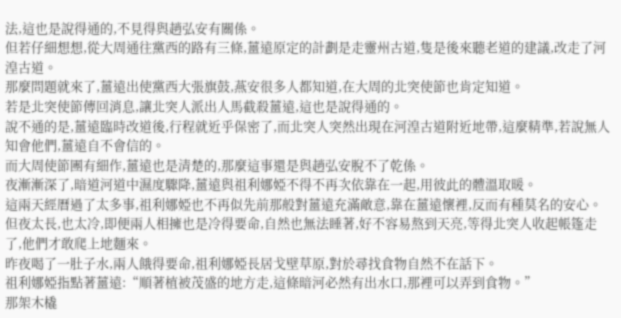法,這也是說得通的,不見得與趙弘安有關係。
但若仔細想想,從大周通往黨西的路有三條,薑遠原定的計劃是走靈州古道,隻是後來聽老道的建議,改走了河湟古道。
那麼問題就來了,薑遠出使黨西大張旗鼓,燕安很多人都知道,在大周的北突使節也肯定知道。
若是北突使節傳回消息,讓北突人派出人馬截殺薑遠,這也是說得通的。
說不通的是,薑遠臨時改道後,行程就近乎保密了,而北突人突然出現在河湟古道附近地帶,這麼精準,若說無人知會他們,薑遠自不會信的。
而大周使節團有細作,薑遠也是清楚的,那麼這事還是與趙弘安脫不了乾係。
夜漸漸深了,暗道河道中濕度驟降,薑遠與祖利娜婭不得不再次依靠在一起,用彼此的體溫取暖。
這兩天經曆過了太多事,祖利娜婭也不再似先前那般對薑遠充滿敵意,靠在薑遠懷裡,反而有種莫名的安心。
但夜太長,也太冷,即便兩人相擁也是冷得要命,自然也無法睡著,好不容易熬到天亮,等得北突人收起帳篷走了,他們才敢爬上地麵來。
昨夜喝了一肚子水,兩人餓得要命,祖利娜婭長居戈壁草原,對於尋找食物自然不在話下。
祖利娜婭指點著薑遠:“順著植被茂盛的地方走,這條暗河必然有出水口,那裡可以弄到食物。”
那架木橇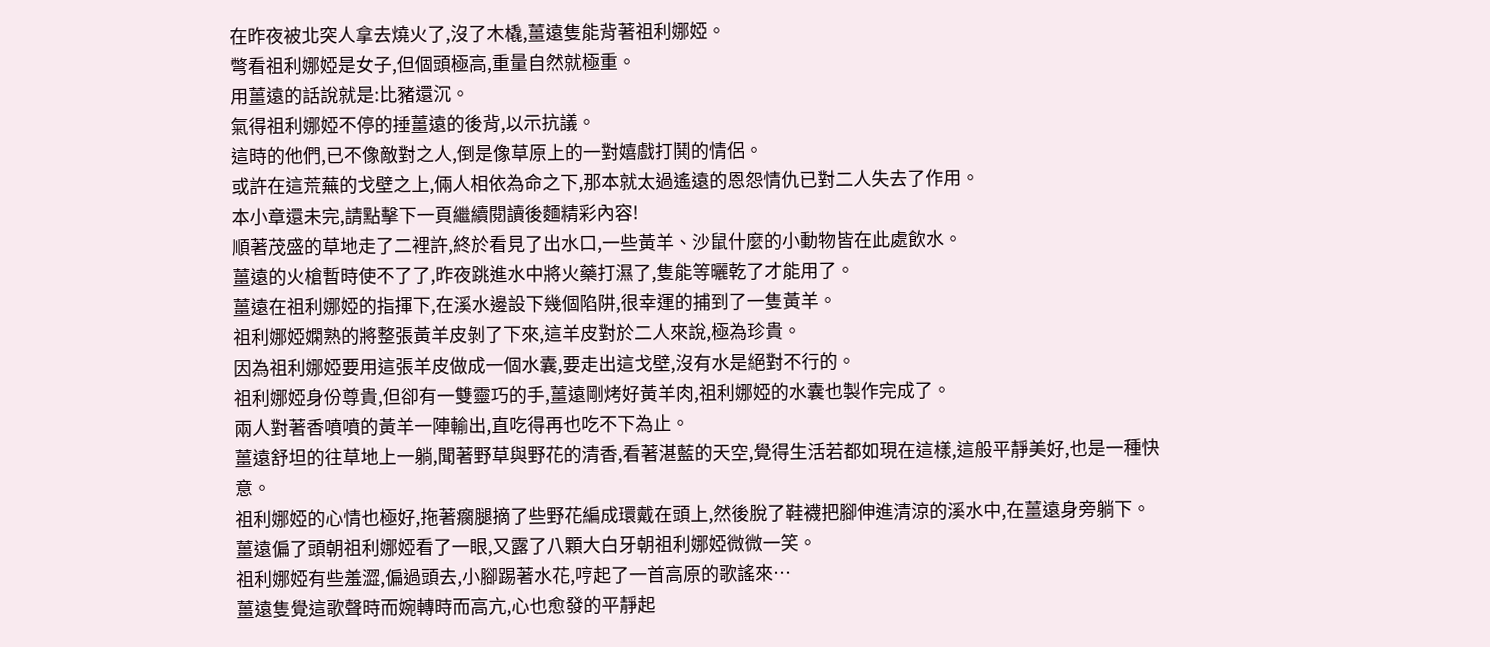在昨夜被北突人拿去燒火了,沒了木橇,薑遠隻能背著祖利娜婭。
彆看祖利娜婭是女子,但個頭極高,重量自然就極重。
用薑遠的話說就是:比豬還沉。
氣得祖利娜婭不停的捶薑遠的後背,以示抗議。
這時的他們,已不像敵對之人,倒是像草原上的一對嬉戲打鬨的情侶。
或許在這荒蕪的戈壁之上,倆人相依為命之下,那本就太過遙遠的恩怨情仇已對二人失去了作用。
本小章還未完,請點擊下一頁繼續閱讀後麵精彩內容!
順著茂盛的草地走了二裡許,終於看見了出水口,一些黃羊、沙鼠什麼的小動物皆在此處飲水。
薑遠的火槍暫時使不了了,昨夜跳進水中將火藥打濕了,隻能等曬乾了才能用了。
薑遠在祖利娜婭的指揮下,在溪水邊設下幾個陷阱,很幸運的捕到了一隻黃羊。
祖利娜婭嫻熟的將整張黃羊皮剝了下來,這羊皮對於二人來說,極為珍貴。
因為祖利娜婭要用這張羊皮做成一個水囊,要走出這戈壁,沒有水是絕對不行的。
祖利娜婭身份尊貴,但卻有一雙靈巧的手,薑遠剛烤好黃羊肉,祖利娜婭的水囊也製作完成了。
兩人對著香噴噴的黃羊一陣輸出,直吃得再也吃不下為止。
薑遠舒坦的往草地上一躺,聞著野草與野花的清香,看著湛藍的天空,覺得生活若都如現在這樣,這般平靜美好,也是一種快意。
祖利娜婭的心情也極好,拖著瘸腿摘了些野花編成環戴在頭上,然後脫了鞋襪把腳伸進清涼的溪水中,在薑遠身旁躺下。
薑遠偏了頭朝祖利娜婭看了一眼,又露了八顆大白牙朝祖利娜婭微微一笑。
祖利娜婭有些羞澀,偏過頭去,小腳踢著水花,哼起了一首高原的歌謠來…
薑遠隻覺這歌聲時而婉轉時而高亢,心也愈發的平靜起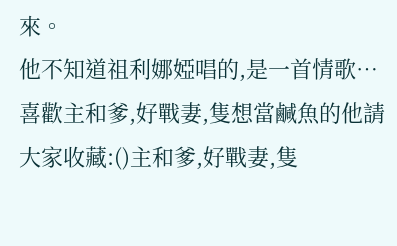來。
他不知道祖利娜婭唱的,是一首情歌…
喜歡主和爹,好戰妻,隻想當鹹魚的他請大家收藏:()主和爹,好戰妻,隻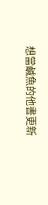想當鹹魚的他書更新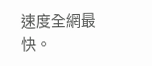速度全網最快。